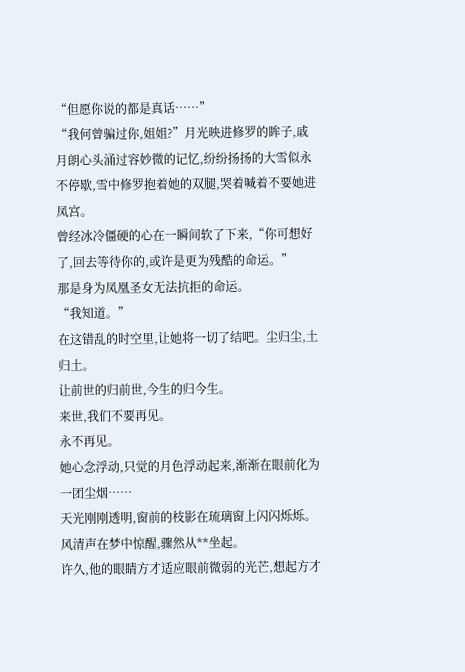“但愿你说的都是真话……”
“我何曾骗过你,姐姐?”月光映进修罗的眸子,戚月朗心头涌过容妙微的记忆,纷纷扬扬的大雪似永不停歇,雪中修罗抱着她的双腿,哭着喊着不要她进凤宫。
曾经冰冷僵硬的心在一瞬间软了下来,“你可想好了,回去等待你的,或许是更为残酷的命运。”
那是身为凤凰圣女无法抗拒的命运。
“我知道。”
在这错乱的时空里,让她将一切了结吧。尘归尘,土归土。
让前世的归前世,今生的归今生。
来世,我们不要再见。
永不再见。
她心念浮动,只觉的月色浮动起来,渐渐在眼前化为一团尘烟……
天光刚刚透明,窗前的枝影在琉璃窗上闪闪烁烁。
风清声在梦中惊醒,骤然从**坐起。
许久,他的眼睛方才适应眼前微弱的光芒,想起方才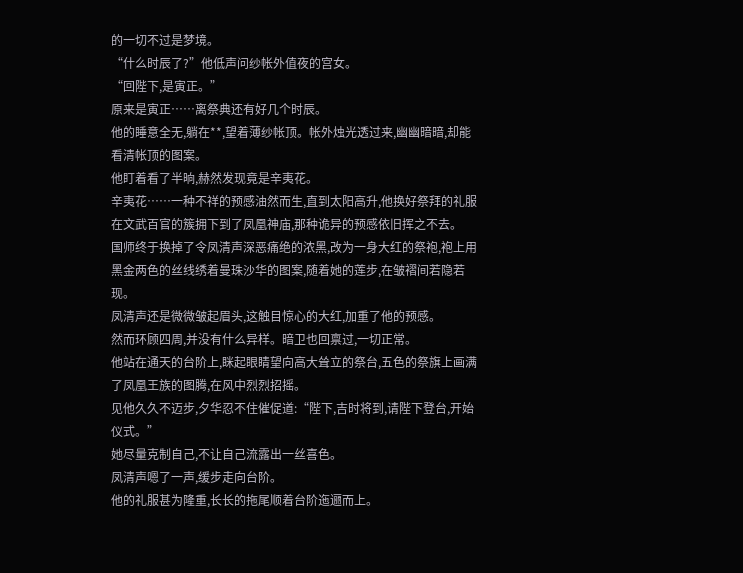的一切不过是梦境。
“什么时辰了?”他低声问纱帐外值夜的宫女。
“回陛下,是寅正。”
原来是寅正……离祭典还有好几个时辰。
他的睡意全无,躺在**,望着薄纱帐顶。帐外烛光透过来,幽幽暗暗,却能看清帐顶的图案。
他盯着看了半晌,赫然发现竟是辛夷花。
辛夷花……一种不祥的预感油然而生,直到太阳高升,他换好祭拜的礼服在文武百官的簇拥下到了凤凰神庙,那种诡异的预感依旧挥之不去。
国师终于换掉了令凤清声深恶痛绝的浓黑,改为一身大红的祭袍,袍上用黑金两色的丝线绣着曼珠沙华的图案,随着她的莲步,在皱褶间若隐若现。
凤清声还是微微皱起眉头,这触目惊心的大红,加重了他的预感。
然而环顾四周,并没有什么异样。暗卫也回禀过,一切正常。
他站在通天的台阶上,眯起眼睛望向高大耸立的祭台,五色的祭旗上画满了凤凰王族的图腾,在风中烈烈招摇。
见他久久不迈步,夕华忍不住催促道:“陛下,吉时将到,请陛下登台,开始仪式。”
她尽量克制自己,不让自己流露出一丝喜色。
凤清声嗯了一声,缓步走向台阶。
他的礼服甚为隆重,长长的拖尾顺着台阶迤逦而上。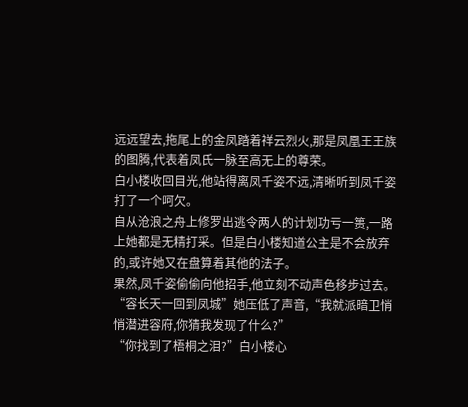远远望去,拖尾上的金凤踏着祥云烈火,那是凤凰王王族的图腾,代表着凤氏一脉至高无上的尊荣。
白小楼收回目光,他站得离凤千姿不远,清晰听到凤千姿打了一个呵欠。
自从沧浪之舟上修罗出逃令两人的计划功亏一篑,一路上她都是无精打采。但是白小楼知道公主是不会放弃的,或许她又在盘算着其他的法子。
果然,凤千姿偷偷向他招手,他立刻不动声色移步过去。
“容长天一回到凤城”她压低了声音,“我就派暗卫悄悄潜进容府,你猜我发现了什么?”
“你找到了梧桐之泪?”白小楼心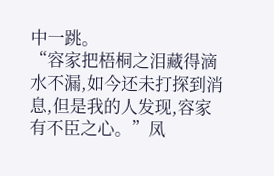中一跳。
“容家把梧桐之泪藏得滴水不漏,如今还未打探到消息,但是我的人发现,容家有不臣之心。”凤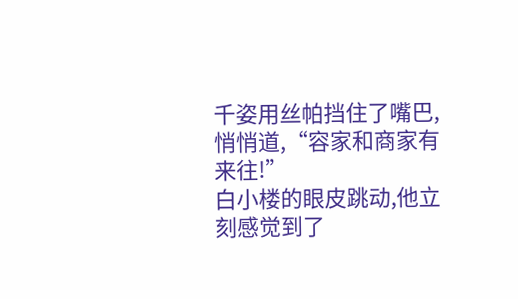千姿用丝帕挡住了嘴巴,悄悄道,“容家和商家有来往!”
白小楼的眼皮跳动,他立刻感觉到了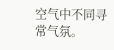空气中不同寻常气氛。